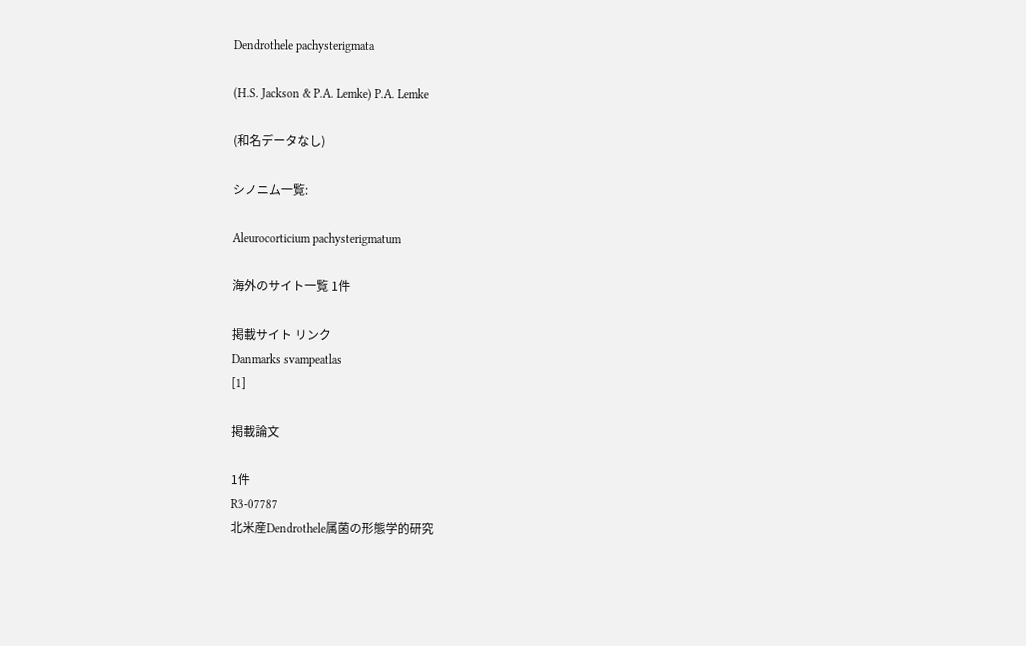Dendrothele pachysterigmata

(H.S. Jackson & P.A. Lemke) P.A. Lemke

(和名データなし)

シノニム一覧:

Aleurocorticium pachysterigmatum

海外のサイト一覧 1件

掲載サイト リンク
Danmarks svampeatlas
[1]

掲載論文

1件
R3-07787
北米産Dendrothele属菌の形態学的研究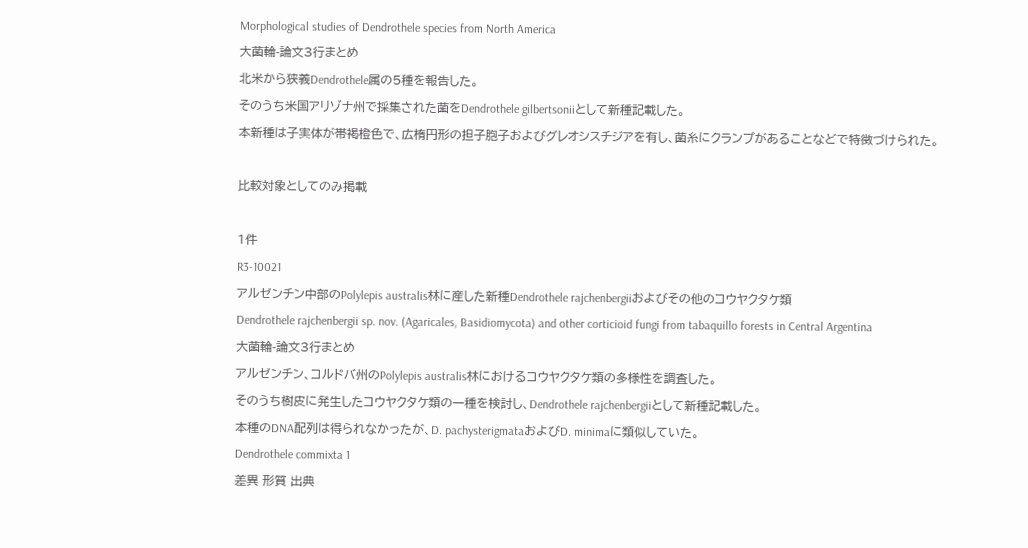Morphological studies of Dendrothele species from North America
大菌輪-論文3行まとめ
北米から狭義Dendrothele属の5種を報告した。
そのうち米国アリゾナ州で採集された菌をDendrothele gilbertsoniiとして新種記載した。
本新種は子実体が帯褐橙色で、広楕円形の担子胞子およびグレオシスチジアを有し、菌糸にクランプがあることなどで特徴づけられた。

比較対象としてのみ掲載

1件
R3-10021
アルゼンチン中部のPolylepis australis林に産した新種Dendrothele rajchenbergiiおよびその他のコウヤクタケ類
Dendrothele rajchenbergii sp. nov. (Agaricales, Basidiomycota) and other corticioid fungi from tabaquillo forests in Central Argentina
大菌輪-論文3行まとめ
アルゼンチン、コルドバ州のPolylepis australis林におけるコウヤクタケ類の多様性を調査した。
そのうち樹皮に発生したコウヤクタケ類の一種を検討し、Dendrothele rajchenbergiiとして新種記載した。
本種のDNA配列は得られなかったが、D. pachysterigmataおよびD. minimaに類似していた。
Dendrothele commixta 1
差異 形質 出典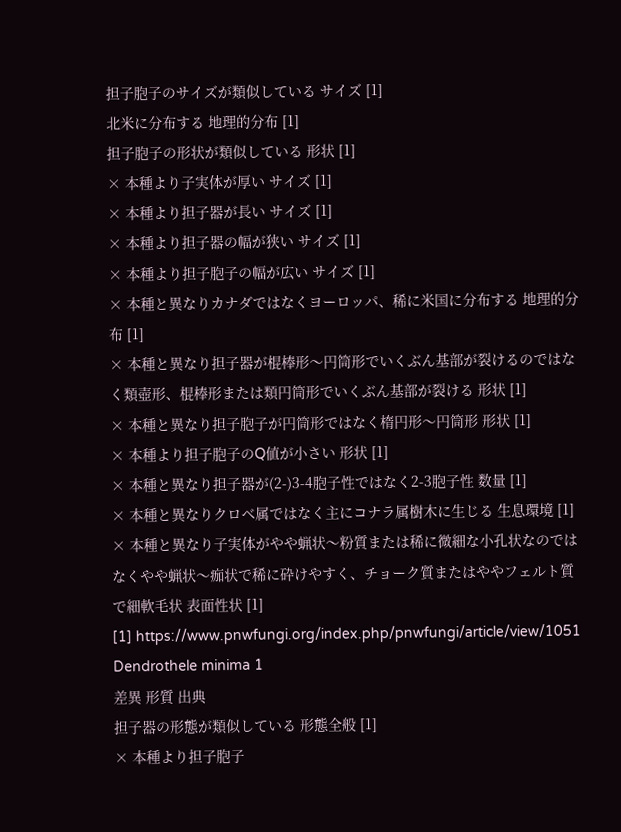担子胞子のサイズが類似している サイズ [1]
北米に分布する 地理的分布 [1]
担子胞子の形状が類似している 形状 [1]
× 本種より子実体が厚い サイズ [1]
× 本種より担子器が長い サイズ [1]
× 本種より担子器の幅が狭い サイズ [1]
× 本種より担子胞子の幅が広い サイズ [1]
× 本種と異なりカナダではなくヨーロッパ、稀に米国に分布する 地理的分布 [1]
× 本種と異なり担子器が棍棒形〜円筒形でいくぶん基部が裂けるのではなく類壺形、棍棒形または類円筒形でいくぶん基部が裂ける 形状 [1]
× 本種と異なり担子胞子が円筒形ではなく楕円形〜円筒形 形状 [1]
× 本種より担子胞子のQ値が小さい 形状 [1]
× 本種と異なり担子器が(2-)3-4胞子性ではなく2-3胞子性 数量 [1]
× 本種と異なりクロベ属ではなく主にコナラ属樹木に生じる 生息環境 [1]
× 本種と異なり子実体がやや蝋状〜粉質または稀に微細な小孔状なのではなくやや蝋状〜痂状で稀に砕けやすく、チョーク質またはややフェルト質で細軟毛状 表面性状 [1]
[1] https://www.pnwfungi.org/index.php/pnwfungi/article/view/1051
Dendrothele minima 1
差異 形質 出典
担子器の形態が類似している 形態全般 [1]
× 本種より担子胞子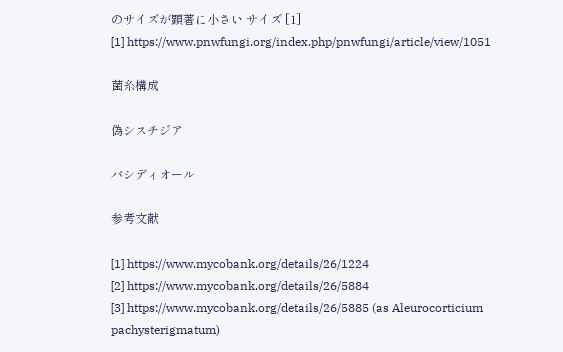のサイズが顕著に小さい サイズ [1]
[1] https://www.pnwfungi.org/index.php/pnwfungi/article/view/1051

菌糸構成

偽シスチジア

バシディオール

参考文献

[1] https://www.mycobank.org/details/26/1224
[2] https://www.mycobank.org/details/26/5884
[3] https://www.mycobank.org/details/26/5885 (as Aleurocorticium pachysterigmatum)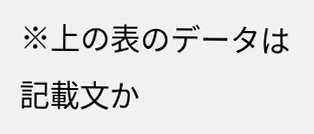※上の表のデータは記載文か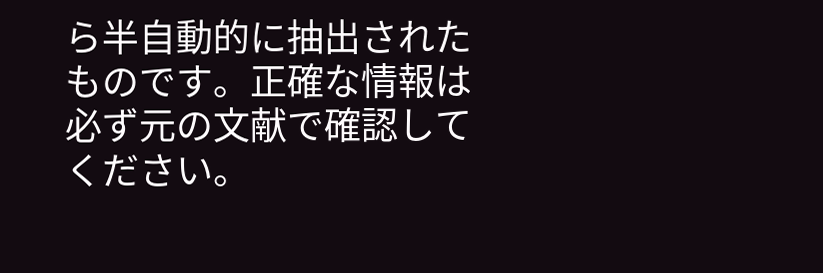ら半自動的に抽出されたものです。正確な情報は必ず元の文献で確認してください。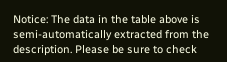Notice: The data in the table above is semi-automatically extracted from the description. Please be sure to check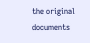the original documents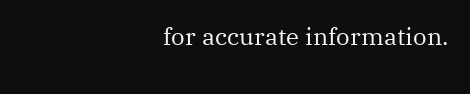for accurate information.